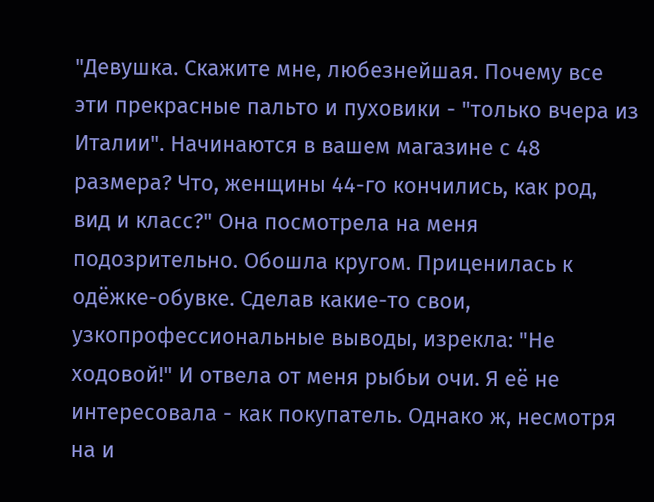"Девушка. Скажите мне, любезнейшая. Почему все эти прекрасные пальто и пуховики - "только вчера из Италии". Начинаются в вашем магазине с 48 размера? Что, женщины 44-го кончились, как род, вид и класс?" Она посмотрела на меня подозрительно. Обошла кругом. Приценилась к одёжке-обувке. Сделав какие-то свои, узкопрофессиональные выводы, изрекла: "Не ходовой!" И отвела от меня рыбьи очи. Я её не интересовала - как покупатель. Однако ж, несмотря на и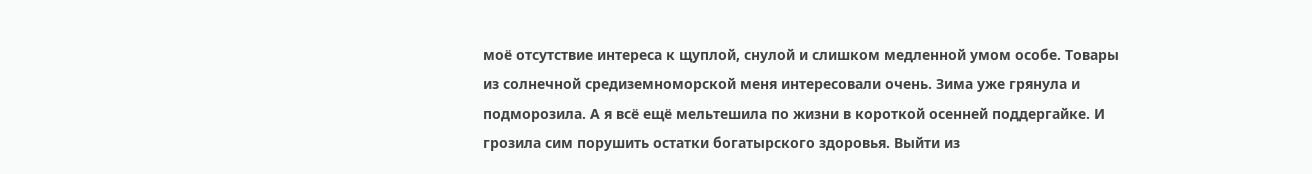моё отсутствие интереса к щуплой, снулой и слишком медленной умом особе. Товары из солнечной средиземноморской меня интересовали очень. Зима уже грянула и подморозила. А я всё ещё мельтешила по жизни в короткой осенней поддергайке. И грозила сим порушить остатки богатырского здоровья. Выйти из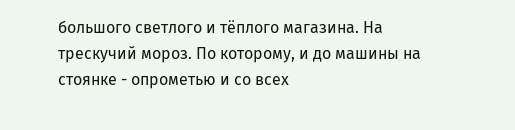большого светлого и тёплого магазина. На трескучий мороз. По которому, и до машины на стоянке - опрометью и со всех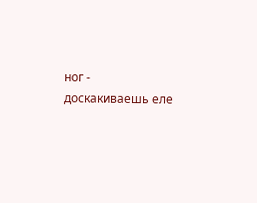ног - доскакиваешь еле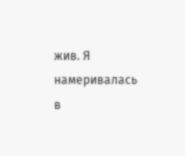жив. Я намеривалась в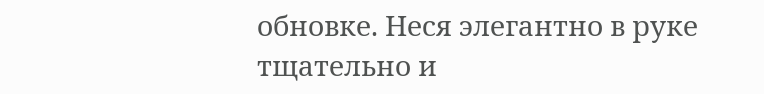обновке. Неся элегантно в руке тщательно и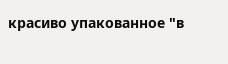красиво упакованное "в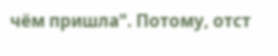чём пришла". Потому, отст